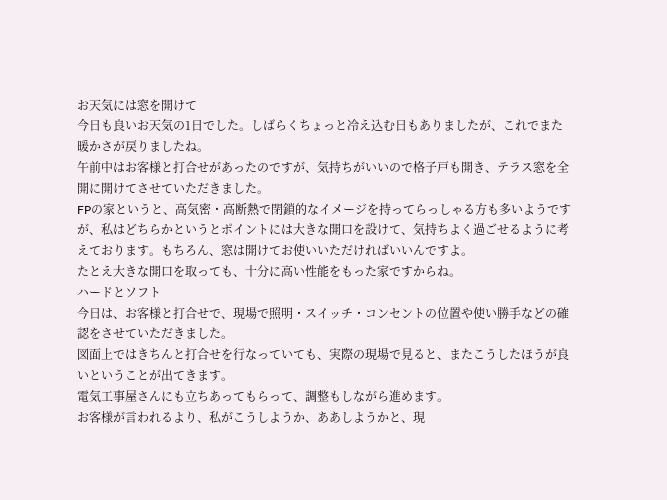お天気には窓を開けて
今日も良いお天気の1日でした。しばらくちょっと冷え込む日もありましたが、これでまた暖かさが戻りましたね。
午前中はお客様と打合せがあったのですが、気持ちがいいので格子戸も開き、テラス窓を全開に開けてさせていただきました。
FPの家というと、高気密・高断熱で閉鎖的なイメージを持ってらっしゃる方も多いようですが、私はどちらかというとポイントには大きな開口を設けて、気持ちよく過ごせるように考えております。もちろん、窓は開けてお使いいただければいいんですよ。
たとえ大きな開口を取っても、十分に高い性能をもった家ですからね。
ハードとソフト
今日は、お客様と打合せで、現場で照明・スイッチ・コンセントの位置や使い勝手などの確認をさせていただきました。
図面上ではきちんと打合せを行なっていても、実際の現場で見ると、またこうしたほうが良いということが出てきます。
電気工事屋さんにも立ちあってもらって、調整もしながら進めます。
お客様が言われるより、私がこうしようか、ああしようかと、現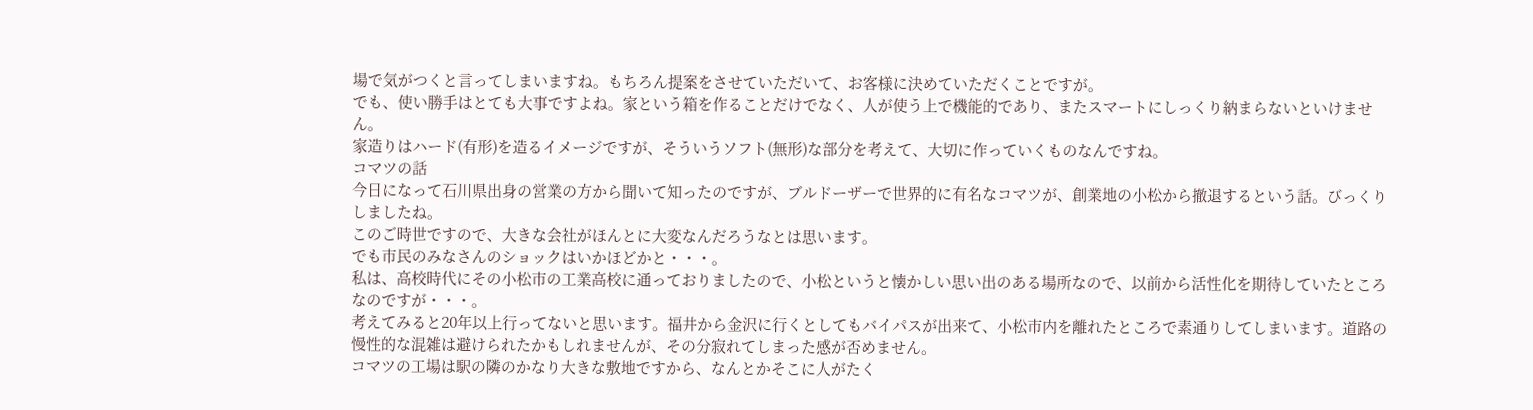場で気がつくと言ってしまいますね。もちろん提案をさせていただいて、お客様に決めていただくことですが。
でも、使い勝手はとても大事ですよね。家という箱を作ることだけでなく、人が使う上で機能的であり、またスマートにしっくり納まらないといけません。
家造りはハード(有形)を造るイメージですが、そういうソフト(無形)な部分を考えて、大切に作っていくものなんですね。
コマツの話
今日になって石川県出身の営業の方から聞いて知ったのですが、ブルドーザーで世界的に有名なコマツが、創業地の小松から撤退するという話。びっくりしましたね。
このご時世ですので、大きな会社がほんとに大変なんだろうなとは思います。
でも市民のみなさんのショックはいかほどかと・・・。
私は、高校時代にその小松市の工業高校に通っておりましたので、小松というと懐かしい思い出のある場所なので、以前から活性化を期待していたところなのですが・・・。
考えてみると20年以上行ってないと思います。福井から金沢に行くとしてもバイパスが出来て、小松市内を離れたところで素通りしてしまいます。道路の慢性的な混雑は避けられたかもしれませんが、その分寂れてしまった感が否めません。
コマツの工場は駅の隣のかなり大きな敷地ですから、なんとかそこに人がたく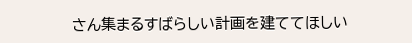さん集まるすばらしい計画を建ててほしい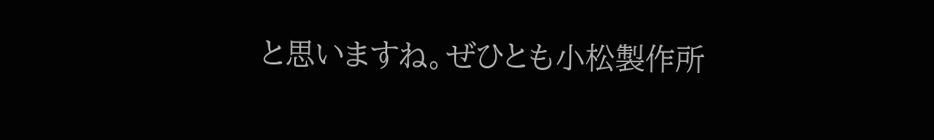と思いますね。ぜひとも小松製作所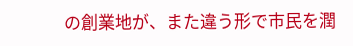の創業地が、また違う形で市民を潤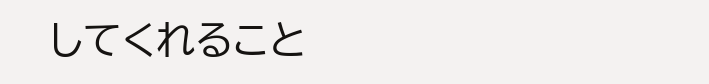してくれること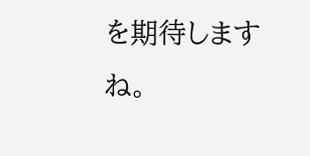を期待しますね。